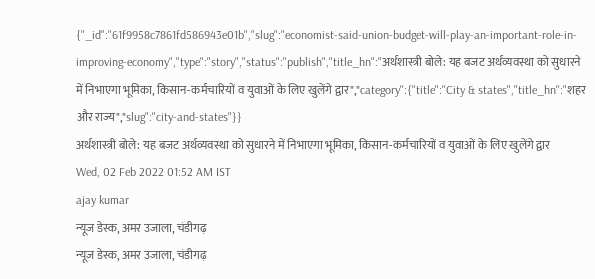{"_id":"61f9958c7861fd586943e01b","slug":"economist-said-union-budget-will-play-an-important-role-in-improving-economy","type":"story","status":"publish","title_hn":"अर्थशास्त्री बोले: यह बजट अर्थव्यवस्था को सुधारने में निभाएगा भूमिका, किसान-कर्मचारियों व युवाओं के लिए खुलेंगे द्वार","category":{"title":"City & states","title_hn":"शहर और राज्य","slug":"city-and-states"}}
अर्थशास्त्री बोले: यह बजट अर्थव्यवस्था को सुधारने में निभाएगा भूमिका, किसान-कर्मचारियों व युवाओं के लिए खुलेंगे द्वार
Wed, 02 Feb 2022 01:52 AM IST
ajay kumar
न्यूज डेस्क, अमर उजाला, चंडीगढ़
न्यूज डेस्क, अमर उजाला, चंडीगढ़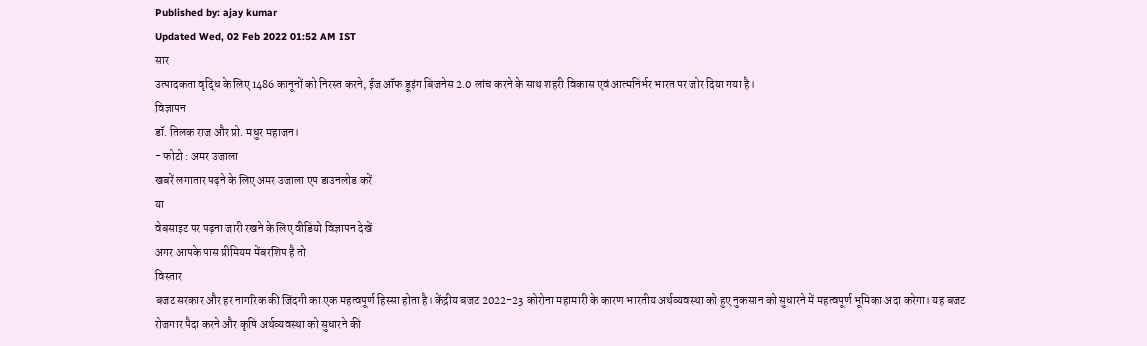Published by: ajay kumar
Updated Wed, 02 Feb 2022 01:52 AM IST
सार
उत्पादकता वृद्धि के लिए 1486 कानूनों को निरस्त करने, ईज ऑफ डूइंग बिजनेस 2.0 लांच करने के साथ शहरी विकास एवं आत्मनिर्भर भारत पर जोर दिया गया है।
विज्ञापन
डॉ. तिलक राज और प्रो. मधुर महाजन।
- फोटो : अमर उजाला
खबरें लगातार पढ़ने के लिए अमर उजाला एप डाउनलोड करें
या
वेबसाइट पर पढ़ना जारी रखने के लिए वीडियो विज्ञापन देखें
अगर आपके पास प्रीमियम मेंबरशिप है तो
विस्तार
बजट सरकार और हर नागरिक की जिंदगी का एक महत्वपूर्ण हिस्सा होता है। केंद्रीय बजट 2022-23 कोरोना महामारी के कारण भारतीय अर्थव्यवस्था को हुए नुकसान को सुधारने में महत्वपूर्ण भूमिका अदा करेगा। यह बजट रोजगार पैदा करने और कृषि अर्थव्यवस्था को सुधारने की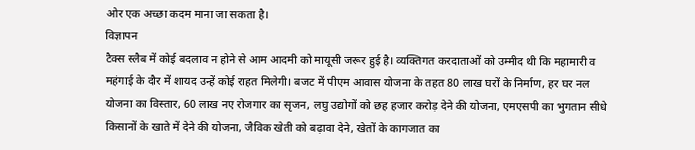ओर एक अच्छा कदम माना जा सकता है।
विज्ञापन
टैक्स स्लैब में कोई बदलाव न होने से आम आदमी को मायूसी जरूर हुई है। व्यक्तिगत करदाताओं को उम्मीद थी कि महामारी व महंगाई के दौर में शायद उन्हें कोई राहत मिलेगी। बजट में पीएम आवास योजना के तहत 80 लाख घरों के निर्माण, हर घर नल योजना का विस्तार, 60 लाख नए रोजगार का सृजन, लघु उद्योगों को छह हजार करोड़ देने की योजना, एमएसपी का भुगतान सीधे किसानों के खाते में देने की योजना, जैविक खेती को बढ़ावा देने, खेतों के कागजात का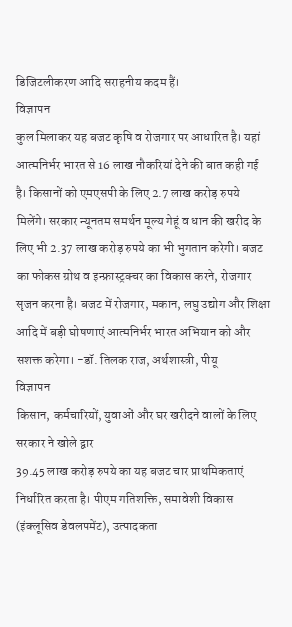डिजिटलीकरण आदि सराहनीय कदम हैं।
विज्ञापन
कुल मिलाकर यह बजट कृषि व रोजगार पर आधारित है। यहां आत्मनिर्भर भारत से 16 लाख नौकरियां देने की बात कही गई है। किसानों को एमएसपी के लिए 2.7 लाख करोड़ रुपये मिलेंगे। सरकार न्यूनतम समर्थन मूल्य गेहूं व धान की खरीद के लिए भी 2.37 लाख करोड़ रुपये का भी भुगतान करेगी। बजट का फोकस ग्रोथ व इन्फ्रास्ट्रक्चर का विकास करने, रोजगार सृजन करना है। बजट में रोजगार, मकान, लघु उद्योग और शिक्षा आदि में बड़ी घोषणाएं आत्मनिर्भर भारत अभियान को और सशक्त करेगा। -डॉ. तिलक राज, अर्थशास्त्री, पीयू
विज्ञापन
किसान, कर्मचारियों, युवाओं और घर खरीदने वालों के लिए सरकार ने खोले द्वार
39.45 लाख करोड़ रुपये का यह बजट चार प्राथमिकताएं निर्धारित करता है। पीएम गतिशक्ति, समावेशी विकास (इंक्लूसिव डेवलपमेंट), उत्पादकता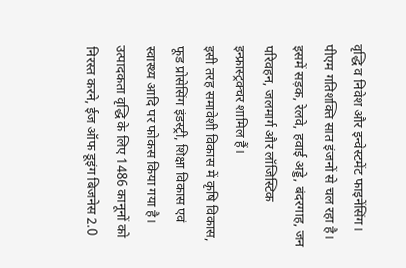वृद्धि व निवेश और इन्वेस्टमेंट फाइनेंसिंग। पीएम गतिशक्ति सात इंजनों से चल रहा है। इसमें सड़क, रेलवे, हवाई अड्डे, बंदरगाह, जन परिवहन, जलमार्ग और लॉजिस्टिक इन्फ्रास्ट्रक्चर शामिल हैं।
इसी तरह समावेशी विकास में कृषि विकास, फूड प्रोसेसिंग इंडस्ट्री, शिक्षा विकास एवं स्वास्थ्य आदि पर फोकस किया गया है। उत्पादकता वृद्धि के लिए 1486 कानूनों को निरस्त करने, ईज ऑफ डूइंग बिजनेस 2.0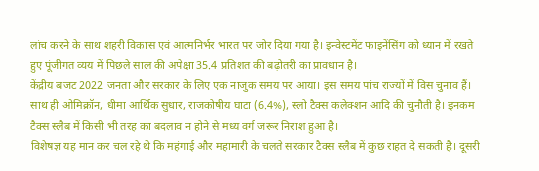लांच करने के साथ शहरी विकास एवं आत्मनिर्भर भारत पर जोर दिया गया है। इन्वेस्टमेंट फाइनेंसिंग को ध्यान में रखते हुए पूंजीगत व्यय में पिछले साल की अपेक्षा 35.4 प्रतिशत की बढ़ोतरी का प्रावधान है।
केंद्रीय बजट 2022 जनता और सरकार के लिए एक नाजुक समय पर आया। इस समय पांच राज्यों में विस चुनाव हैं। साथ ही ओमिक्रॉन, धीमा आर्थिक सुधार, राजकोषीय घाटा (6.4%), स्लो टैक्स कलेक्शन आदि की चुनौती है। इनकम टैक्स स्लैब में किसी भी तरह का बदलाव न होने से मध्य वर्ग जरूर निराश हुआ है।
विशेषज्ञ यह मान कर चल रहे थे कि महंगाई और महामारी के चलते सरकार टैक्स स्लैब में कुछ राहत दे सकती है। दूसरी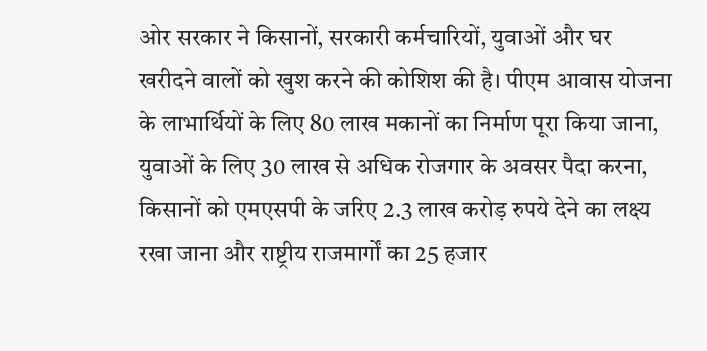ओर सरकार ने किसानों, सरकारी कर्मचारियों, युवाओं और घर खरीदने वालों को खुश करने की कोशिश की है। पीएम आवास योजना के लाभार्थियों के लिए 80 लाख मकानों का निर्माण पूरा किया जाना, युवाओं के लिए 30 लाख से अधिक रोजगार के अवसर पैदा करना, किसानों को एमएसपी के जरिए 2.3 लाख करोड़ रुपये देने का लक्ष्य रखा जाना और राष्ट्रीय राजमार्गों का 25 हजार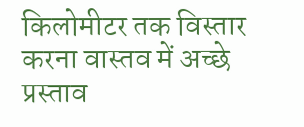किलोमीटर तक विस्तार करना वास्तव में अच्छे प्रस्ताव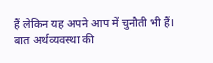हैं लेकिन यह अपने आप में चुनौती भी हैं।
बात अर्थव्यवस्था की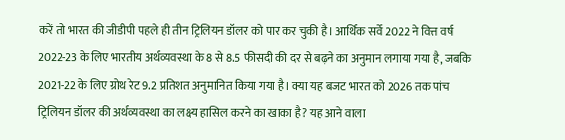करें तो भारत की जीडीपी पहले ही तीन ट्रिलियन डॉलर को पार कर चुकी है। आर्थिक सर्वे 2022 ने वित्त वर्ष 2022-23 के लिए भारतीय अर्थव्यवस्था के 8 से 8.5 फीसदी की दर से बढ़ने का अनुमान लगाया गया है, जबकि 2021-22 के लिए ग्रोथ रेट 9.2 प्रतिशत अनुमानित किया गया है। क्या यह बजट भारत को 2026 तक पांच ट्रिलियन डॉलर की अर्थव्यवस्था का लक्ष्य हासिल करने का खाका है? यह आने वाला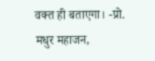वक्त ही बताएगा। -प्रो. मधुर महाजन,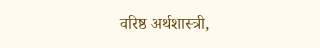वरिष्ठ अर्थशास्त्री,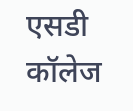एसडी कॉलेज